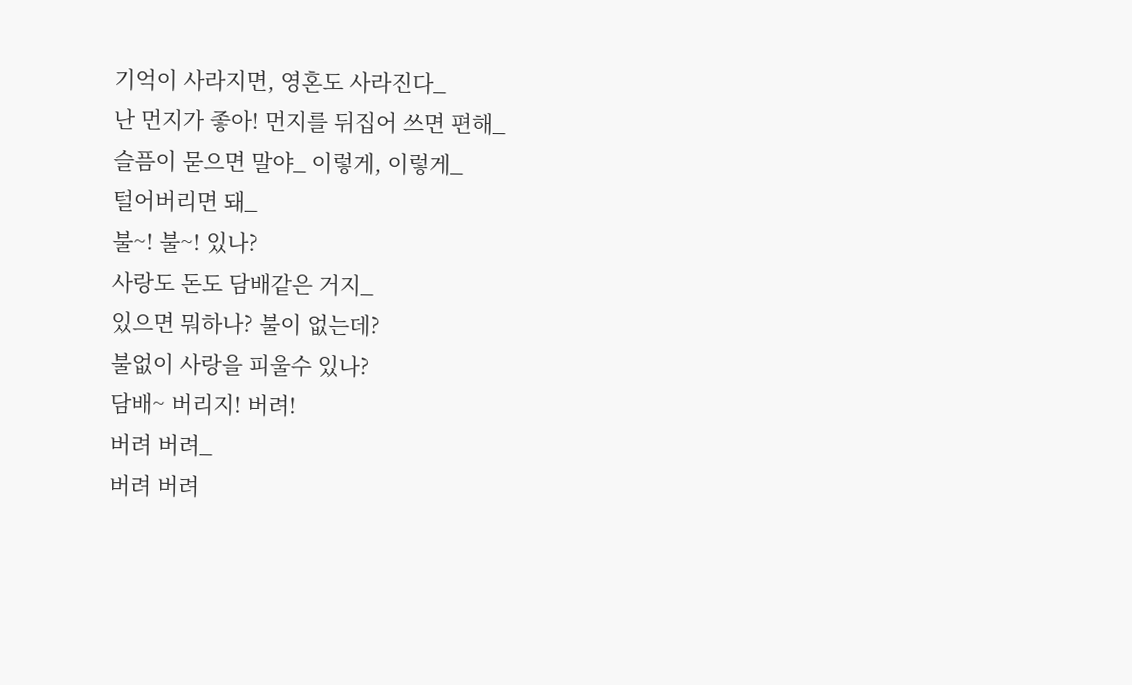기억이 사라지면, 영혼도 사라진다_
난 먼지가 좋아! 먼지를 뒤집어 쓰면 편해_
슬픔이 묻으면 말야_ 이렇게, 이렇게_
털어버리면 돼_
불~! 불~! 있나?
사랑도 돈도 담배같은 거지_
있으면 뭐하나? 불이 없는데?
불없이 사랑을 피울수 있나?
담배~ 버리지! 버려!
버려 버려_
버려 버려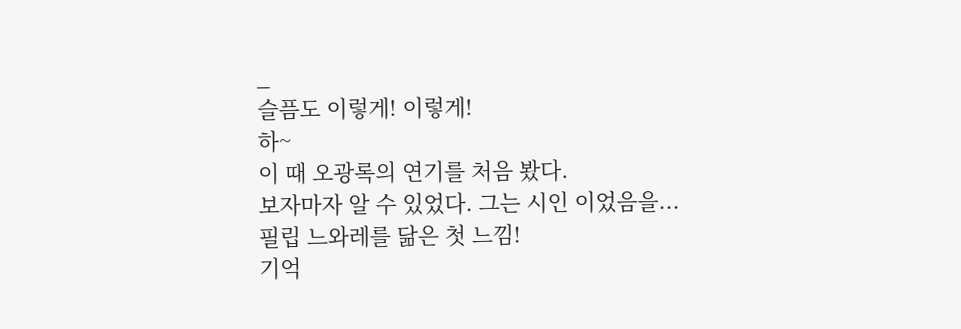_
슬픔도 이렇게! 이렇게!
하~
이 때 오광록의 연기를 처음 봤다.
보자마자 알 수 있었다. 그는 시인 이었음을...
필립 느와레를 닮은 첫 느낌!
기억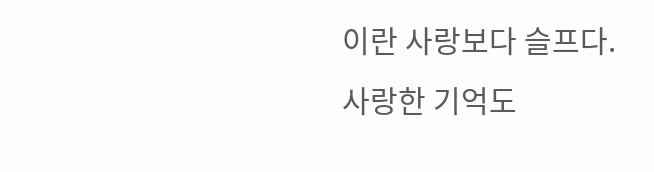이란 사랑보다 슬프다.
사랑한 기억도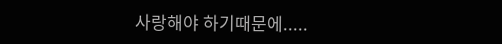사랑해야 하기때문에.....